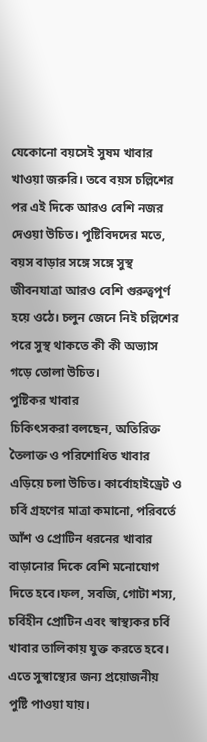যেকোনো বয়সেই সুষম খাবার খাওয়া জরুরি। তবে বয়স চল্লিশের পর এই দিকে আরও বেশি নজর দেওয়া উচিত। পুষ্টিবিদদের মতে, বয়স বাড়ার সঙ্গে সঙ্গে সুস্থ জীবনযাত্রা আরও বেশি গুরুত্বপূর্ণ হয়ে ওঠে। চলুন জেনে নিই চল্লিশের পরে সুস্থ থাকতে কী কী অভ্যাস গড়ে তোলা উচিত।
পুষ্টিকর খাবার
চিকিৎসকরা বলছেন, অতিরিক্ত তৈলাক্ত ও পরিশোধিত খাবার এড়িয়ে চলা উচিত। কার্বোহাইড্রেট ও চর্বি গ্রহণের মাত্রা কমানো, পরিবর্তে আঁশ ও প্রোটিন ধরনের খাবার বাড়ানোর দিকে বেশি মনোযোগ দিতে হবে।ফল, সবজি, গোটা শস্য, চর্বিহীন প্রোটিন এবং স্বাস্থ্যকর চর্বি খাবার তালিকায় যুক্ত করতে হবে। এতে সুস্বাস্থ্যের জন্য প্রয়োজনীয় পুষ্টি পাওয়া যায়।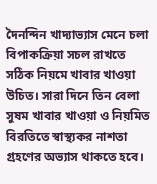দৈনন্দিন খাদ্যাভ্যাস মেনে চলা
বিপাকক্রিয়া সচল রাখতে সঠিক নিয়মে খাবার খাওয়া উচিত। সারা দিনে তিন বেলা সুষম খাবার খাওয়া ও নিয়মিত বিরতিতে স্বাস্থ্যকর নাশতা গ্রহণের অভ্যাস থাকতে হবে।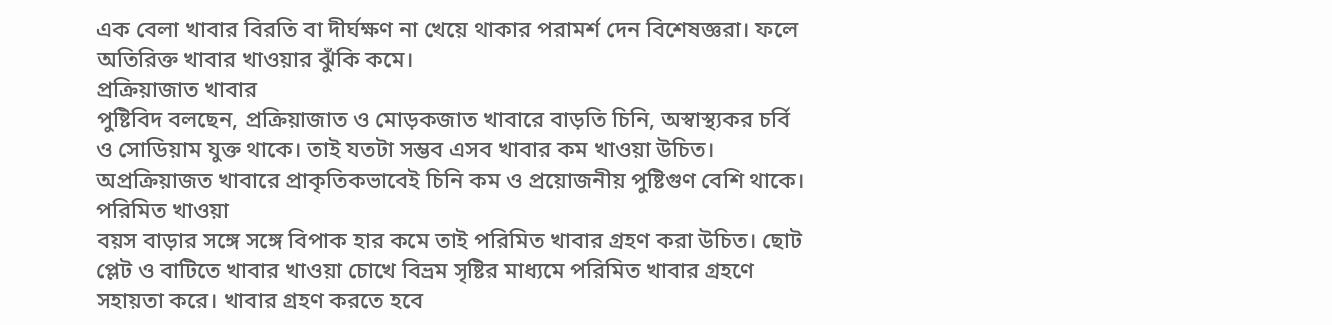এক বেলা খাবার বিরতি বা দীর্ঘক্ষণ না খেয়ে থাকার পরামর্শ দেন বিশেষজ্ঞরা। ফলে অতিরিক্ত খাবার খাওয়ার ঝুঁকি কমে।
প্রক্রিয়াজাত খাবার
পুষ্টিবিদ বলছেন, প্রক্রিয়াজাত ও মোড়কজাত খাবারে বাড়তি চিনি, অস্বাস্থ্যকর চর্বি ও সোডিয়াম যুক্ত থাকে। তাই যতটা সম্ভব এসব খাবার কম খাওয়া উচিত। অপ্রক্রিয়াজত খাবারে প্রাকৃতিকভাবেই চিনি কম ও প্রয়োজনীয় পুষ্টিগুণ বেশি থাকে।
পরিমিত খাওয়া
বয়স বাড়ার সঙ্গে সঙ্গে বিপাক হার কমে তাই পরিমিত খাবার গ্রহণ করা উচিত। ছোট প্লেট ও বাটিতে খাবার খাওয়া চোখে বিভ্রম সৃষ্টির মাধ্যমে পরিমিত খাবার গ্রহণে সহায়তা করে। খাবার গ্রহণ করতে হবে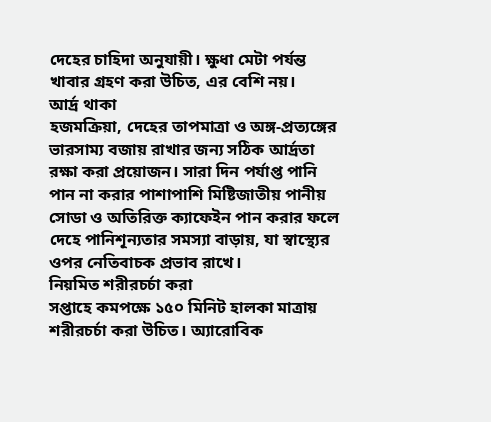দেহের চাহিদা অনুযায়ী। ক্ষুধা মেটা পর্যন্ত খাবার গ্রহণ করা উচিত, এর বেশি নয়।
আর্দ্র থাকা
হজমক্রিয়া, দেহের তাপমাত্রা ও অঙ্গ-প্রত্যঙ্গের ভারসাম্য বজায় রাখার জন্য সঠিক আর্দ্রতা রক্ষা করা প্রয়োজন। সারা দিন পর্যাপ্ত পানি পান না করার পাশাপাশি মিষ্টিজাতীয় পানীয় সোডা ও অতিরিক্ত ক্যাফেইন পান করার ফলে দেহে পানিশূন্যতার সমস্যা বাড়ায়, যা স্বাস্থ্যের ওপর নেতিবাচক প্রভাব রাখে।
নিয়মিত শরীরচর্চা করা
সপ্তাহে কমপক্ষে ১৫০ মিনিট হালকা মাত্রায় শরীরচর্চা করা উচিত। অ্যারোবিক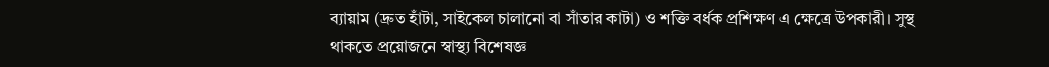ব্যায়াম (দ্রুত হাঁটা, সাইকেল চালানো বা সাঁতার কাটা) ও শক্তি বর্ধক প্রশিক্ষণ এ ক্ষেত্রে উপকারী। সুস্থ থাকতে প্রয়োজনে স্বাস্থ্য বিশেষজ্ঞ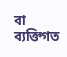বা ব্যক্তিগত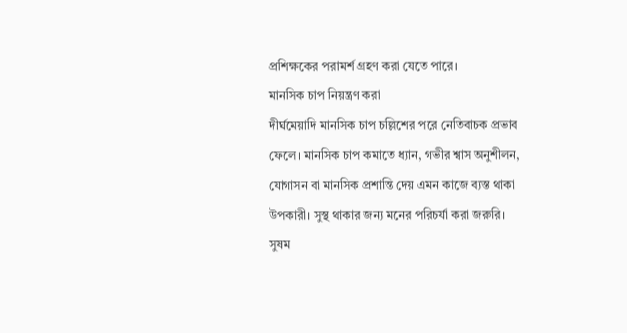প্রশিক্ষকের পরামর্শ গ্রহণ করা যেতে পারে।
মানসিক চাপ নিয়ন্ত্রণ করা
দীর্ঘমেয়াদি মানসিক চাপ চল্লিশের পরে নেতিবাচক প্রভাব ফেলে। মানসিক চাপ কমাতে ধ্যান, গভীর শ্বাস অনুশীলন, যোগাসন বা মানসিক প্রশান্তি দেয় এমন কাজে ব্যস্ত থাকা উপকারী। সুস্থ থাকার জন্য মনের পরিচর্যা করা জরুরি।
সুষম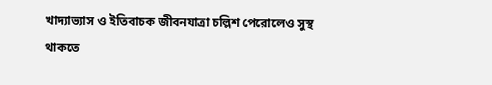খাদ্যাভ্যাস ও ইতিবাচক জীবনযাত্রা চল্লিশ পেরোলেও সুস্থ থাকতে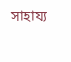সাহায্য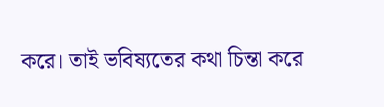করে। তাই ভবিষ্যতের কথা চিন্তা করে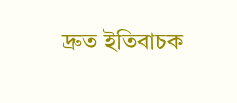দ্রুত ইতিবাচক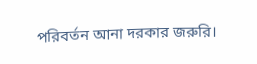পরিবর্তন আনা দরকার জরুরি।